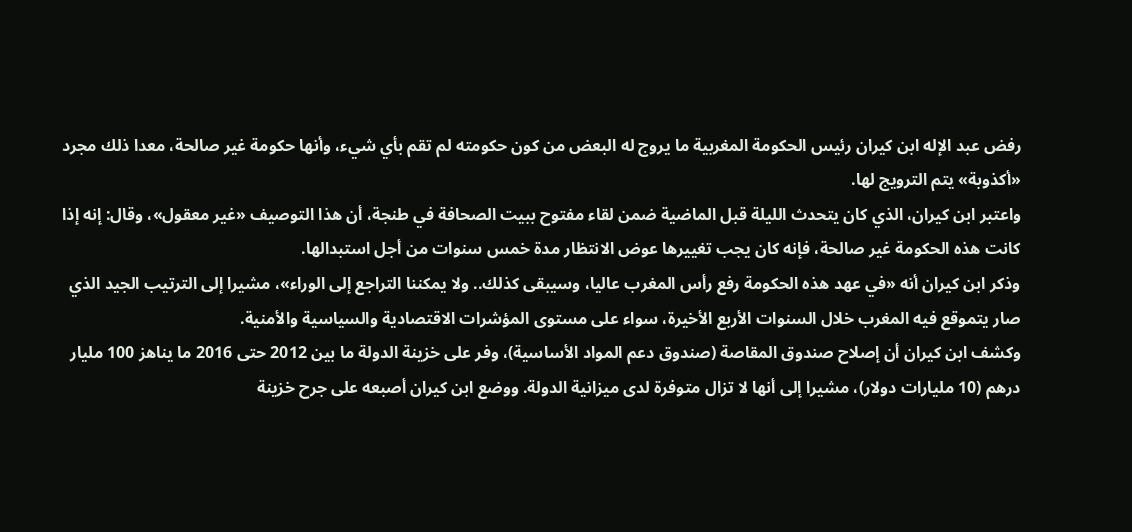رفض عبد الإله ابن كيران رئيس الحكومة المغربية ما يروج له البعض من كون حكومته لم تقم بأي شيء، وأنها حكومة غير صالحة، معدا ذلك مجرد «أكذوبة» يتم الترويج لها.
واعتبر ابن كيران، الذي كان يتحدث الليلة قبل الماضية ضمن لقاء مفتوح ببيت الصحافة في طنجة، أن هذا التوصيف «غير معقول»، وقال: إنه إذا كانت هذه الحكومة غير صالحة، فإنه كان يجب تغييرها عوض الانتظار مدة خمس سنوات من أجل استبدالها.
وذكر ابن كيران أنه «في عهد هذه الحكومة رفع رأس المغرب عاليا، وسيبقى كذلك.. ولا يمكننا التراجع إلى الوراء»، مشيرا إلى الترتيب الجيد الذي صار يتموقع فيه المغرب خلال السنوات الأربع الأخيرة، سواء على مستوى المؤشرات الاقتصادية والسياسية والأمنية.
وكشف ابن كيران أن إصلاح صندوق المقاصة (صندوق دعم المواد الأساسية)، وفر على خزينة الدولة ما بين 2012 حتى 2016 ما يناهز 100 مليار درهم (10 مليارات دولار)، مشيرا إلى أنها لا تزال متوفرة لدى ميزانية الدولة. ووضع ابن كيران أصبعه على جرح خزينة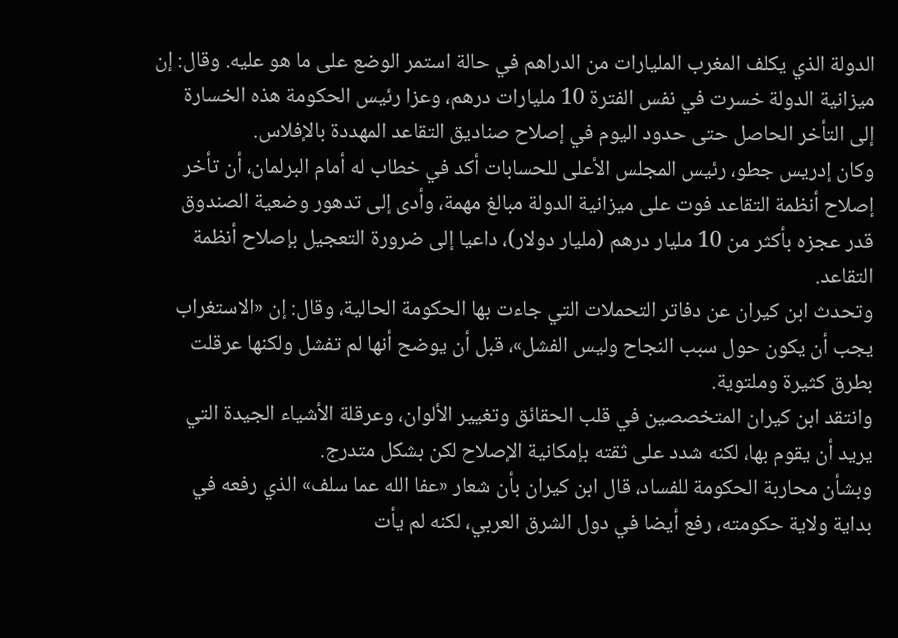الدولة الذي يكلف المغرب المليارات من الدراهم في حالة استمر الوضع على ما هو عليه. وقال: إن ميزانية الدولة خسرت في نفس الفترة 10 مليارات درهم، وعزا رئيس الحكومة هذه الخسارة إلى التأخر الحاصل حتى حدود اليوم في إصلاح صناديق التقاعد المهددة بالإفلاس.
وكان إدريس جطو، رئيس المجلس الأعلى للحسابات أكد في خطاب له أمام البرلمان، أن تأخر إصلاح أنظمة التقاعد فوت على ميزانية الدولة مبالغ مهمة، وأدى إلى تدهور وضعية الصندوق قدر عجزه بأكثر من 10 مليار درهم (مليار دولار)، داعيا إلى ضرورة التعجيل بإصلاح أنظمة التقاعد.
وتحدث ابن كيران عن دفاتر التحملات التي جاءت بها الحكومة الحالية، وقال: إن «الاستغراب يجب أن يكون حول سبب النجاح وليس الفشل»، قبل أن يوضح أنها لم تفشل ولكنها عرقلت بطرق كثيرة وملتوية.
وانتقد ابن كيران المتخصصين في قلب الحقائق وتغيير الألوان، وعرقلة الأشياء الجيدة التي يريد أن يقوم بها، لكنه شدد على ثقته بإمكانية الإصلاح لكن بشكل متدرج.
وبشأن محاربة الحكومة للفساد، قال ابن كيران بأن شعار «عفا الله عما سلف» الذي رفعه في بداية ولاية حكومته، رفع أيضا في دول الشرق العربي، لكنه لم يأت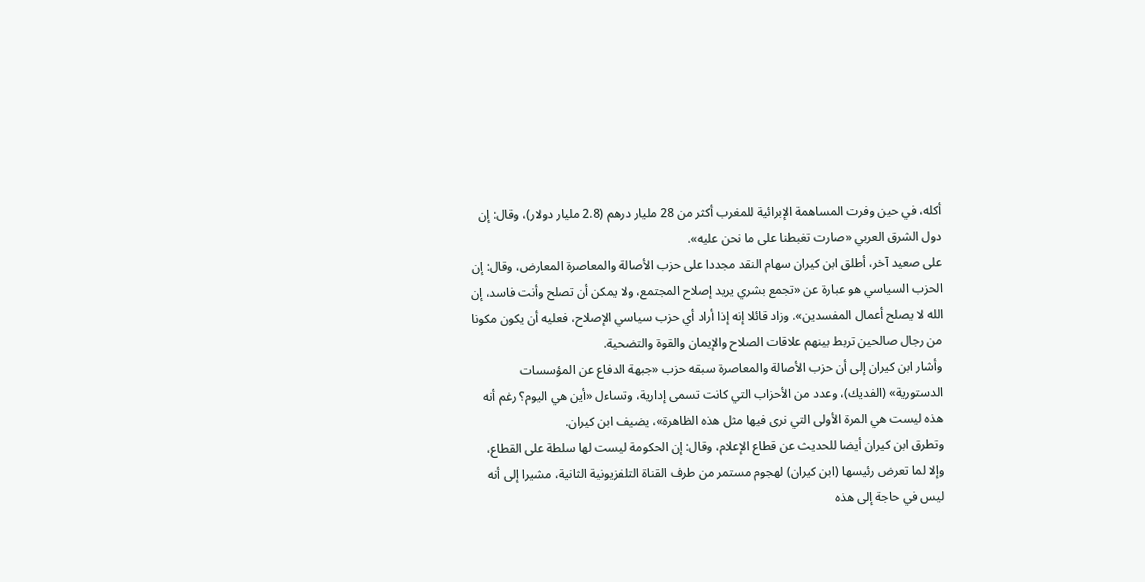أكله، في حين وفرت المساهمة الإبرائية للمغرب أكثر من 28 مليار درهم (2.8 مليار دولار)، وقال: إن دول الشرق العربي «صارت تغبطنا على ما نحن عليه».
على صعيد آخر، أطلق ابن كيران سهام النقد مجددا على حزب الأصالة والمعاصرة المعارض، وقال: إن الحزب السياسي هو عبارة عن «تجمع بشري يريد إصلاح المجتمع، ولا يمكن أن تصلح وأنت فاسد، إن الله لا يصلح أعمال المفسدين». وزاد قائلا إنه إذا أراد أي حزب سياسي الإصلاح، فعليه أن يكون مكونا من رجال صالحين تربط بينهم علاقات الصلاح والإيمان والقوة والتضحية.
وأشار ابن كيران إلى أن حزب الأصالة والمعاصرة سبقه حزب «جبهة الدفاع عن المؤسسات الدستورية» (الفديك)، وعدد من الأحزاب التي كانت تسمى إدارية، وتساءل «أين هي اليوم؟ رغم أنه هذه ليست هي المرة الأولى التي نرى فيها مثل هذه الظاهرة»، يضيف ابن كيران.
وتطرق ابن كيران أيضا للحديث عن قطاع الإعلام، وقال: إن الحكومة ليست لها سلطة على القطاع، وإلا لما تعرض رئيسها (ابن كيران) لهجوم مستمر من طرف القناة التلفزيونية الثانية، مشيرا إلى أنه ليس في حاجة إلى هذه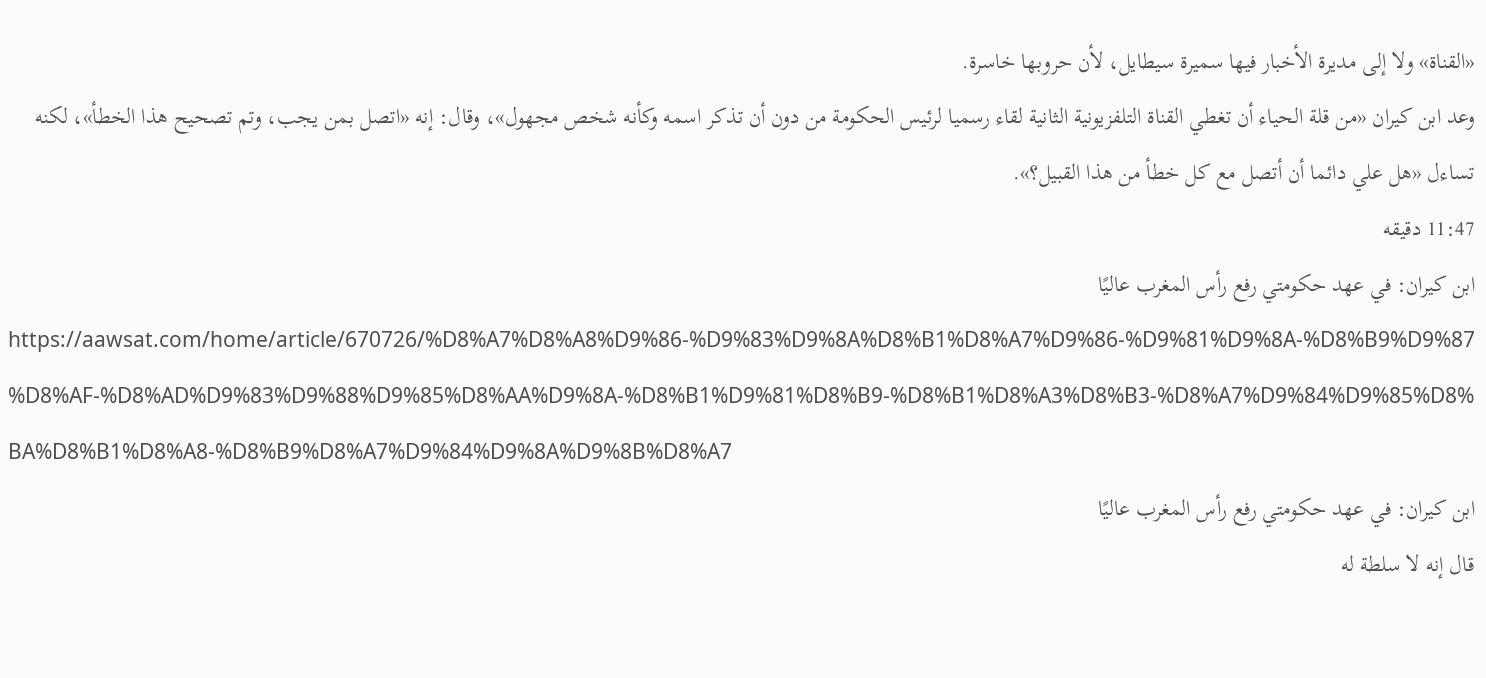«القناة» ولا إلى مديرة الأخبار فيها سميرة سيطايل، لأن حروبها خاسرة.
وعد ابن كيران «من قلة الحياء أن تغطي القناة التلفزيونية الثانية لقاء رسميا لرئيس الحكومة من دون أن تذكر اسمه وكأنه شخص مجهول»، وقال: إنه «اتصل بمن يجب، وتم تصحيح هذا الخطأ»، لكنه تساءل «هل علي دائما أن أتصل مع كل خطأ من هذا القبيل؟».
11:47 دقيقه
ابن كيران: في عهد حكومتي رفع رأس المغرب عاليًا
https://aawsat.com/home/article/670726/%D8%A7%D8%A8%D9%86-%D9%83%D9%8A%D8%B1%D8%A7%D9%86-%D9%81%D9%8A-%D8%B9%D9%87%D8%AF-%D8%AD%D9%83%D9%88%D9%85%D8%AA%D9%8A-%D8%B1%D9%81%D8%B9-%D8%B1%D8%A3%D8%B3-%D8%A7%D9%84%D9%85%D8%BA%D8%B1%D8%A8-%D8%B9%D8%A7%D9%84%D9%8A%D9%8B%D8%A7
ابن كيران: في عهد حكومتي رفع رأس المغرب عاليًا
قال إنه لا سلطة له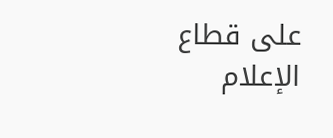على قطاع الإعلام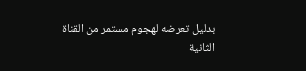بدليل تعرضه لهجوم مستمر من القناة الثانية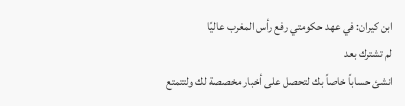ابن كيران: في عهد حكومتي رفع رأس المغرب عاليًا
لم تشترك بعد
انشئ حساباً خاصاً بك لتحصل على أخبار مخصصة لك ولتتمتع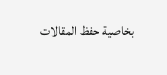بخاصية حفظ المقالات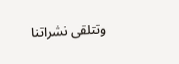وتتلقى نشراتنا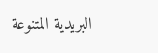البريدية المتنوعة